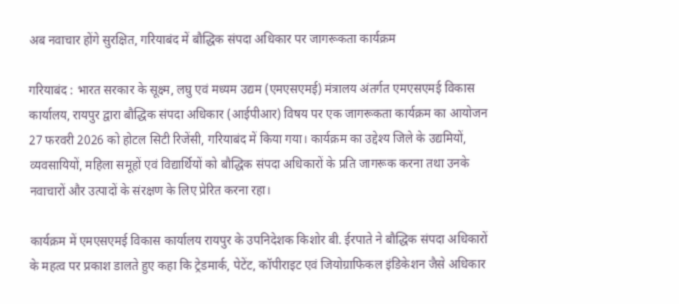अब नवाचार होंगे सुरक्षित, गरियाबंद में बौद्धिक संपदा अधिकार पर जागरूकता कार्यक्रम

गरियाबंद : भारत सरकार के सूक्ष्म, लघु एवं मध्यम उद्यम (एमएसएमई) मंत्रालय अंतर्गत एमएसएमई विकास कार्यालय, रायपुर द्वारा बौद्धिक संपदा अधिकार (आईपीआर) विषय पर एक जागरूकता कार्यक्रम का आयोजन 27 फरवरी 2026 को होटल सिटी रिजेंसी, गरियाबंद में किया गया। कार्यक्रम का उद्देश्य जिले के उद्यमियों, व्यवसायियों, महिला समूहों एवं विद्यार्थियों को बौद्धिक संपदा अधिकारों के प्रति जागरूक करना तथा उनके नवाचारों और उत्पादों के संरक्षण के लिए प्रेरित करना रहा।

कार्यक्रम में एमएसएमई विकास कार्यालय रायपुर के उपनिदेशक किशोर बी. ईरपाते ने बौद्धिक संपदा अधिकारों के महत्व पर प्रकाश डालते हुए कहा कि ट्रेडमार्क, पेटेंट, कॉपीराइट एवं जियोग्राफिकल इंडिकेशन जैसे अधिकार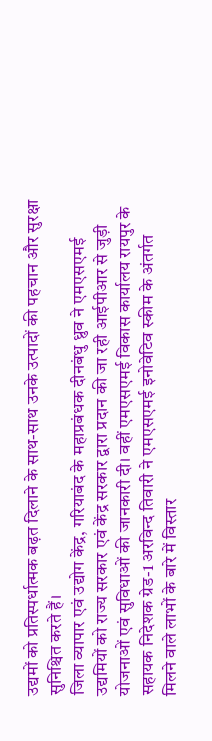उद्यमों को प्रतिस्पर्धात्मक बढ़त दिलाने के साथ-साथ उनके उत्पादों की पहचान और सुरक्षा सुनिश्चित करते हैं।
जिला व्यापार एवं उद्योग केंद्र, गरियाबंद के महाप्रबंधक दीनबंधु ध्रुव ने एमएसएमई उद्यमियों को राज्य सरकार एवं केंद्र सरकार द्वारा प्रदान की जा रही आईपीआर से जुड़ी योजनाओं एवं सुविधाओं की जानकारी दी। वहीं एमएसएमई विकास कार्यालय रायपुर के सहायक निदेशक ग्रेड-1 अरविन्द तिवारी ने एमएसएमई इनोवेटिव स्कीम के अंतर्गत मिलने वाले लाभों के बारे में विस्तार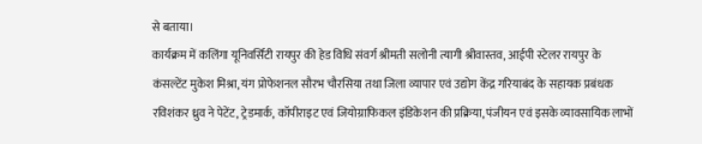से बताया।
कार्यक्रम में कलिंगा यूनिवर्सिटी रायपुर की हेड विधि संवर्ग श्रीमती सलोनी त्यागी श्रीवास्तव, आईपी स्टेलर रायपुर के कंसल्टेंट मुकेश मिश्रा, यंग प्रोफेशनल सौरभ चौरसिया तथा जिला व्यापार एवं उद्योग केंद्र गरियाबंद के सहायक प्रबंधक रविशंकर ध्रुव ने पेटेंट, ट्रेडमार्क, कॉपीराइट एवं जियोग्राफिकल इंडिकेशन की प्रक्रिया, पंजीयन एवं इसके व्यावसायिक लाभों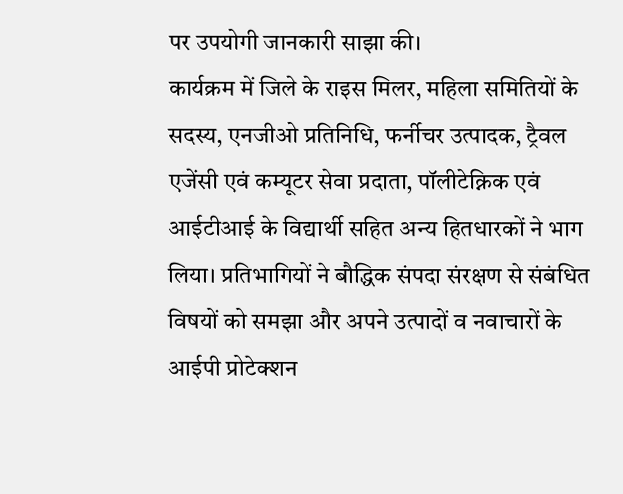पर उपयोगी जानकारी साझा की।
कार्यक्रम में जिले के राइस मिलर, महिला समितियों के सदस्य, एनजीओ प्रतिनिधि, फर्नीचर उत्पादक, ट्रैवल एजेंसी एवं कम्यूटर सेवा प्रदाता, पॉलीटेक्निक एवं आईटीआई के विद्यार्थी सहित अन्य हितधारकों ने भाग लिया। प्रतिभागियों ने बौद्धिक संपदा संरक्षण से संबंधित विषयों को समझा और अपने उत्पादों व नवाचारों के आईपी प्रोटेक्शन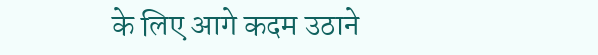के लिए आगे कदम उठाने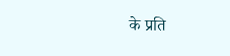के प्रति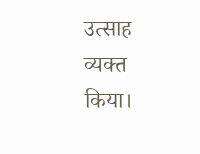उत्साह व्यक्त किया।